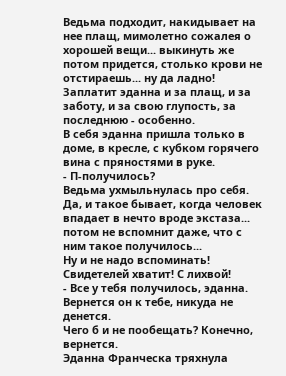Ведьма подходит, накидывает на нее плащ, мимолетно сожалея о хорошей вещи... выкинуть же потом придется, столько крови не отстираешь... ну да ладно! Заплатит эданна и за плащ, и за заботу, и за свою глупость, за последнюю - особенно.
В себя эданна пришла только в доме, в кресле, с кубком горячего вина с пряностями в руке.
- П-получилось?
Ведьма ухмыльнулась про себя. Да, и такое бывает, когда человек впадает в нечто вроде экстаза... потом не вспомнит даже, что с ним такое получилось...
Ну и не надо вспоминать! Свидетелей хватит! С лихвой!
- Все у тебя получилось, эданна. Вернется он к тебе, никуда не денется.
Чего б и не пообещать? Конечно, вернется.
Эданна Франческа тряхнула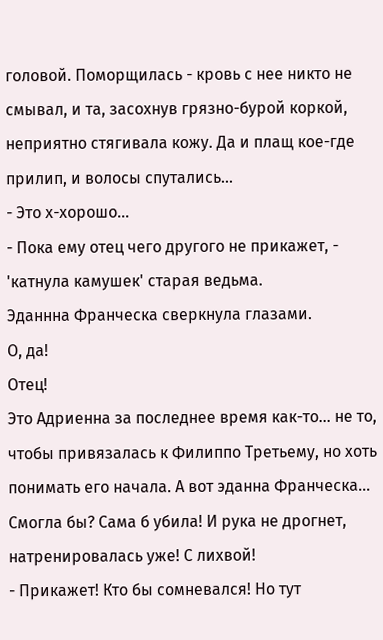головой. Поморщилась - кровь с нее никто не смывал, и та, засохнув грязно-бурой коркой, неприятно стягивала кожу. Да и плащ кое-где прилип, и волосы спутались...
- Это х-хорошо...
- Пока ему отец чего другого не прикажет, - 'катнула камушек' старая ведьма.
Эданнна Франческа сверкнула глазами.
О, да!
Отец!
Это Адриенна за последнее время как-то... не то, чтобы привязалась к Филиппо Третьему, но хоть понимать его начала. А вот эданна Франческа...
Смогла бы? Сама б убила! И рука не дрогнет, натренировалась уже! С лихвой!
- Прикажет! Кто бы сомневался! Но тут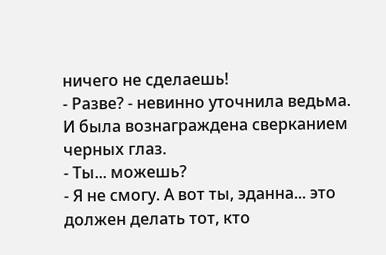ничего не сделаешь!
- Разве? - невинно уточнила ведьма. И была вознаграждена сверканием черных глаз.
- Ты... можешь?
- Я не смогу. А вот ты, эданна... это должен делать тот, кто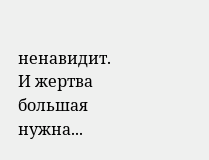ненавидит. И жертва большая нужна...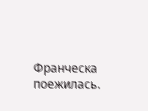Франческа поежилась.